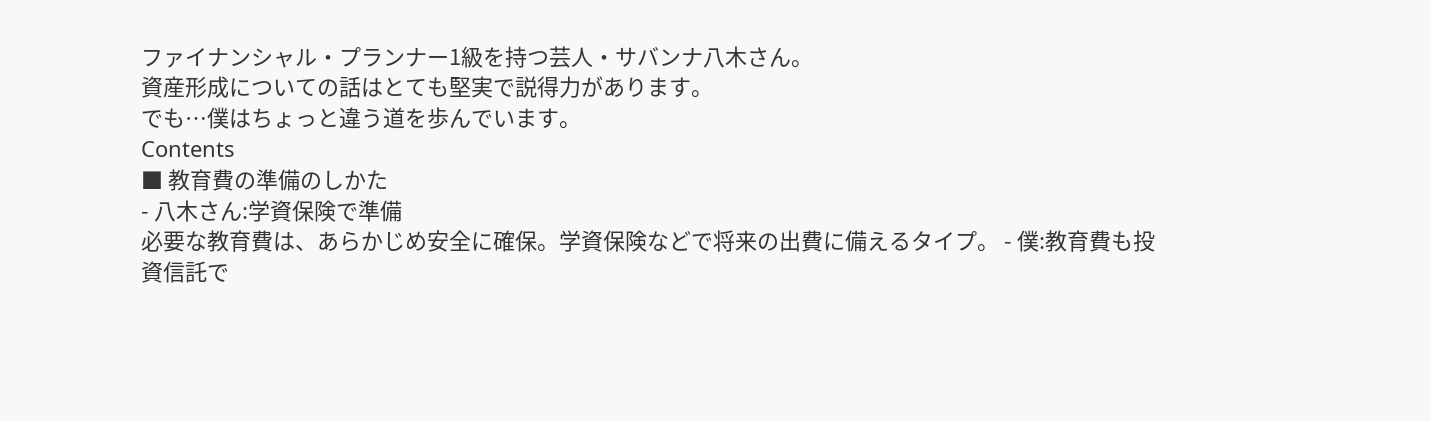ファイナンシャル・プランナー1級を持つ芸人・サバンナ八木さん。
資産形成についての話はとても堅実で説得力があります。
でも…僕はちょっと違う道を歩んでいます。
Contents
■ 教育費の準備のしかた
- 八木さん:学資保険で準備
必要な教育費は、あらかじめ安全に確保。学資保険などで将来の出費に備えるタイプ。 - 僕:教育費も投資信託で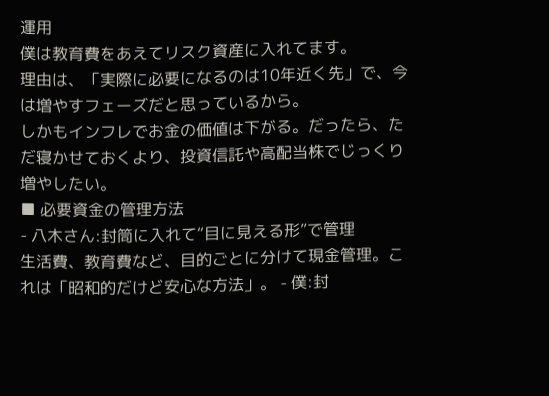運用
僕は教育費をあえてリスク資産に入れてます。
理由は、「実際に必要になるのは10年近く先」で、今は増やすフェーズだと思っているから。
しかもインフレでお金の価値は下がる。だったら、ただ寝かせておくより、投資信託や高配当株でじっくり増やしたい。
■ 必要資金の管理方法
- 八木さん:封筒に入れて“目に見える形”で管理
生活費、教育費など、目的ごとに分けて現金管理。これは「昭和的だけど安心な方法」。 - 僕:封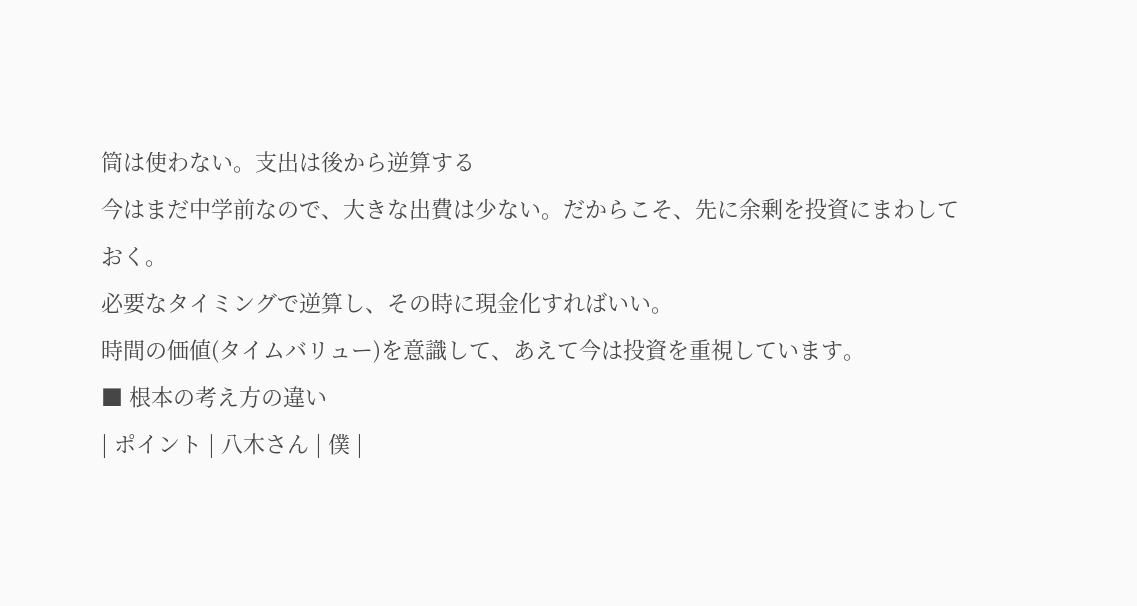筒は使わない。支出は後から逆算する
今はまだ中学前なので、大きな出費は少ない。だからこそ、先に余剰を投資にまわしておく。
必要なタイミングで逆算し、その時に現金化すればいい。
時間の価値(タイムバリュー)を意識して、あえて今は投資を重視しています。
■ 根本の考え方の違い
| ポイント | 八木さん | 僕 |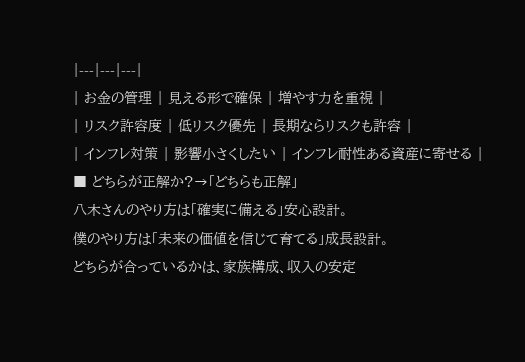|---|---|---|
| お金の管理 | 見える形で確保 | 増やす力を重視 |
| リスク許容度 | 低リスク優先 | 長期ならリスクも許容 |
| インフレ対策 | 影響小さくしたい | インフレ耐性ある資産に寄せる |
■ どちらが正解か?→「どちらも正解」
八木さんのやり方は「確実に備える」安心設計。
僕のやり方は「未来の価値を信じて育てる」成長設計。
どちらが合っているかは、家族構成、収入の安定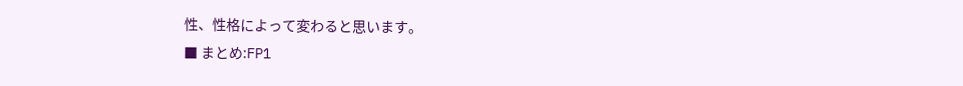性、性格によって変わると思います。
■ まとめ:FP1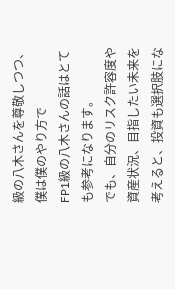級の八木さんを尊敬しつつ、僕は僕のやり方で
FP1級の八木さんの話はとても参考になります。
でも、自分のリスク許容度や資産状況、目指したい未来を考えると、投資も選択肢にな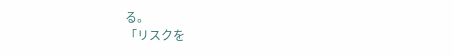る。
「リスクを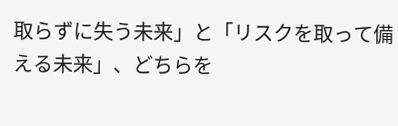取らずに失う未来」と「リスクを取って備える未来」、どちらを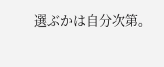選ぶかは自分次第。